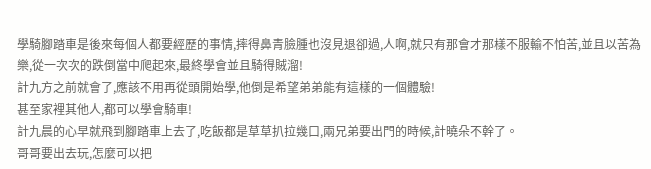學騎腳踏車是後來每個人都要經歷的事情,摔得鼻青臉腫也沒見退卻過,人啊,就只有那會才那樣不服輸不怕苦,並且以苦為樂,從一次次的跌倒當中爬起來,最終學會並且騎得賊溜!
計九方之前就會了,應該不用再從頭開始學,他倒是希望弟弟能有這樣的一個體驗!
甚至家裡其他人,都可以學會騎車!
計九晨的心早就飛到腳踏車上去了,吃飯都是草草扒拉幾口,兩兄弟要出門的時候,計曉朵不幹了。
哥哥要出去玩,怎麼可以把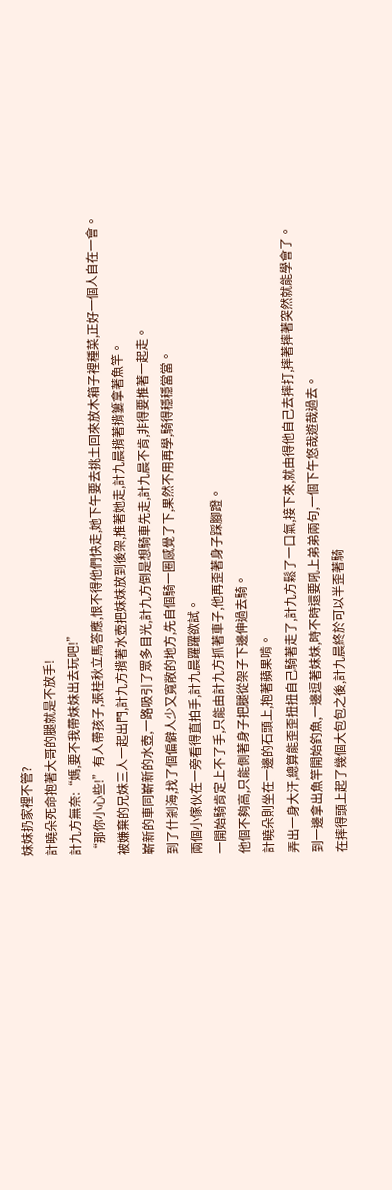妹妹扔家裡不管?
計曉朵死命抱著大哥的腿就是不放手!
計九方無奈:“媽,要不我帶妹妹出去玩吧!”
“那你小心些!”有人帶孩子,張桂秋立馬答應,恨不得他們快走,她下午要去挑土回來放木箱子裡種菜,正好一個人自在一會。
被嫌棄的兄妹三人一起出門,計九方揹著水壺把妹妹放到後架,推著她走,計九晨揹著揹簍拿著魚竿。
嶄新的車同嶄新的水壺,一路吸引了眾多目光,計九方倒是想騎車先走,計九晨不肯,非得要推著一起走。
到了什剎海,找了個偏僻人少又寬敞的地方,先自個騎一圈感覺了下,果然不用再學,騎得穩穩當當。
兩個小傢伙在一旁看得直拍手,計九晨躍躍欲試。
一開始騎肯定上不了手,只能由計九方抓著車子,他再歪著身子踩腳蹬。
他個不夠高,只能側著身子把腿從架子下邊伸過去騎。
計曉朵則坐在一邊的石頭上,抱著蘋果啃。
弄出一身大汗,總算能歪歪扭扭自己騎著走了,計九方鬆了一口氣,接下來,就由得他自己去摔打,摔著摔著突然就能學會了。
到一邊拿出魚竿開始釣魚,一邊逗著妹妹,時不時還要吼上弟弟兩句,一個下午悠哉遊哉過去。
在摔得頭上起了幾個大包包之後,計九晨終於可以半歪著騎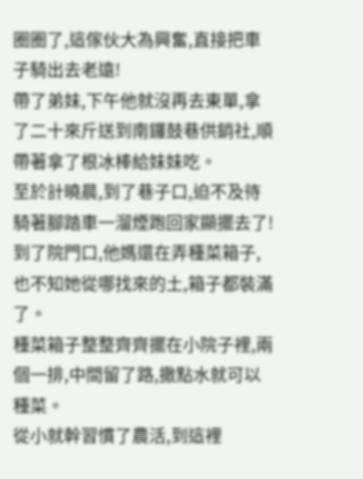圈圈了,這傢伙大為興奮,直接把車子騎出去老遠!
帶了弟妹,下午他就沒再去東單,拿了二十來斤送到南鑼鼓巷供銷社,順帶著拿了根冰棒給妹妹吃。
至於計曉晨,到了巷子口,迫不及待騎著腳踏車一溜煙跑回家顯擺去了!
到了院門口,他媽還在弄種菜箱子,也不知她從哪找來的土,箱子都裝滿了。
種菜箱子整整齊齊擺在小院子裡,兩個一排,中間留了路,撒點水就可以種菜。
從小就幹習慣了農活,到這裡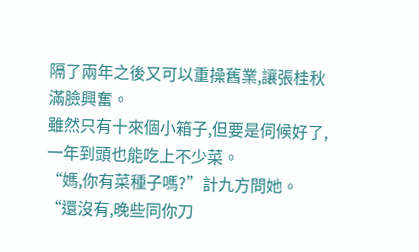隔了兩年之後又可以重操舊業,讓張桂秋滿臉興奮。
雖然只有十來個小箱子,但要是伺候好了,一年到頭也能吃上不少菜。
“媽,你有菜種子嗎?”計九方問她。
“還沒有,晚些同你刀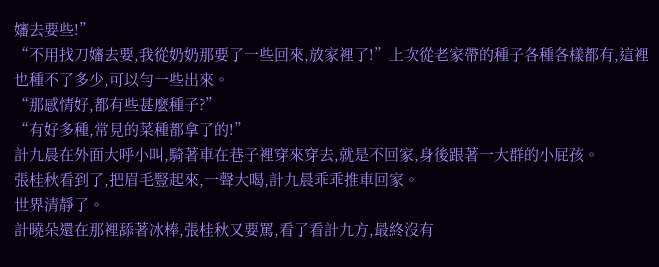嬸去要些!”
“不用找刀嬸去要,我從奶奶那要了一些回來,放家裡了!”上次從老家帶的種子各種各樣都有,這裡也種不了多少,可以勻一些出來。
“那感情好,都有些甚麼種子?”
“有好多種,常見的菜種都拿了的!”
計九晨在外面大呼小叫,騎著車在巷子裡穿來穿去,就是不回家,身後跟著一大群的小屁孩。
張桂秋看到了,把眉毛豎起來,一聲大喝,計九晨乖乖推車回家。
世界清靜了。
計曉朵還在那裡舔著冰棒,張桂秋又要罵,看了看計九方,最終沒有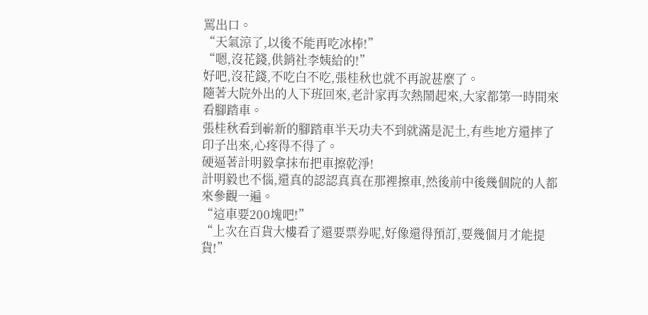罵出口。
“天氣涼了,以後不能再吃冰棒!”
“嗯,沒花錢,供銷社李姨給的!”
好吧,沒花錢,不吃白不吃,張桂秋也就不再說甚麼了。
隨著大院外出的人下班回來,老計家再次熱鬧起來,大家都第一時間來看腳踏車。
張桂秋看到嶄新的腳踏車半天功夫不到就滿是泥土,有些地方還摔了印子出來,心疼得不得了。
硬逼著計明毅拿抹布把車擦乾淨!
計明毅也不惱,還真的認認真真在那裡擦車,然後前中後幾個院的人都來參觀一遍。
“這車要200塊吧!”
“上次在百貨大樓看了還要票券呢,好像還得預訂,要幾個月才能提貨!”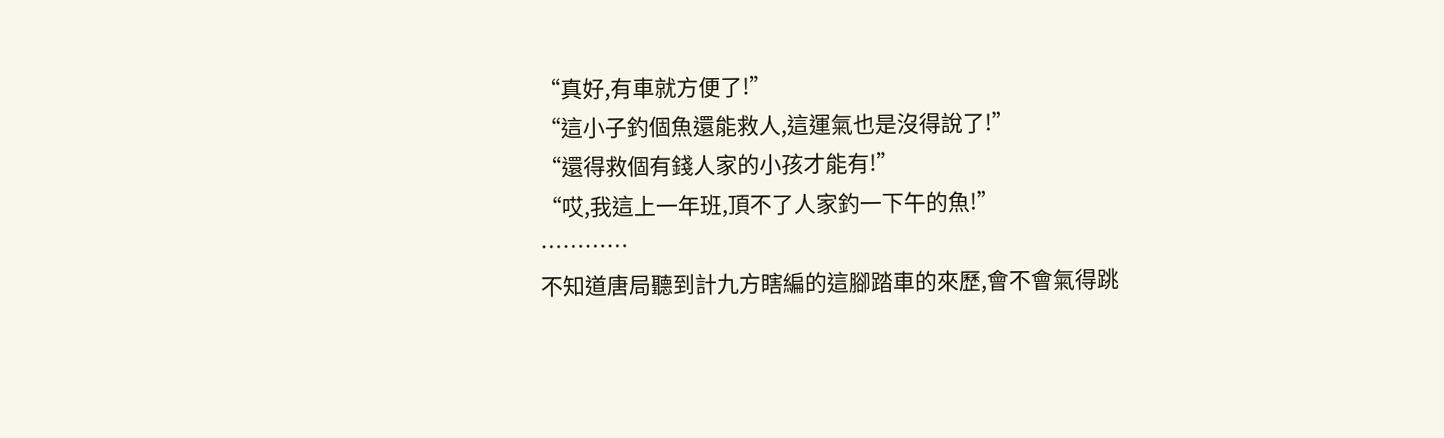“真好,有車就方便了!”
“這小子釣個魚還能救人,這運氣也是沒得說了!”
“還得救個有錢人家的小孩才能有!”
“哎,我這上一年班,頂不了人家釣一下午的魚!”
…………
不知道唐局聽到計九方瞎編的這腳踏車的來歷,會不會氣得跳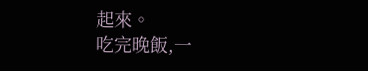起來。
吃完晚飯,一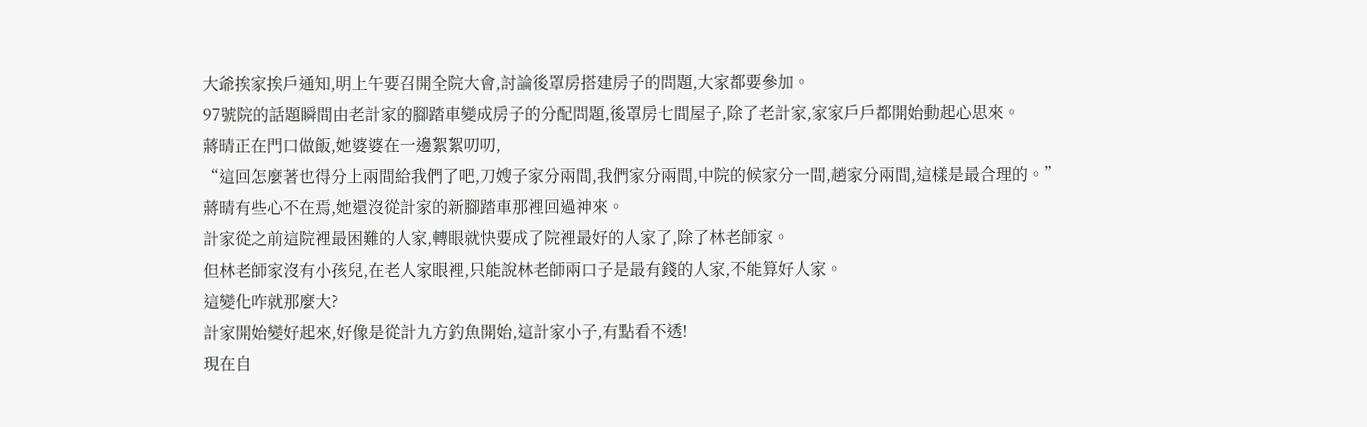大爺挨家挨戶通知,明上午要召開全院大會,討論後罩房搭建房子的問題,大家都要參加。
97號院的話題瞬間由老計家的腳踏車變成房子的分配問題,後罩房七間屋子,除了老計家,家家戶戶都開始動起心思來。
蔣晴正在門口做飯,她婆婆在一邊絮絮叨叨,
“這回怎麼著也得分上兩間給我們了吧,刀嫂子家分兩間,我們家分兩間,中院的候家分一間,趙家分兩間,這樣是最合理的。”
蔣晴有些心不在焉,她還沒從計家的新腳踏車那裡回過神來。
計家從之前這院裡最困難的人家,轉眼就快要成了院裡最好的人家了,除了林老師家。
但林老師家沒有小孩兒,在老人家眼裡,只能說林老師兩口子是最有錢的人家,不能算好人家。
這變化咋就那麼大?
計家開始變好起來,好像是從計九方釣魚開始,這計家小子,有點看不透!
現在自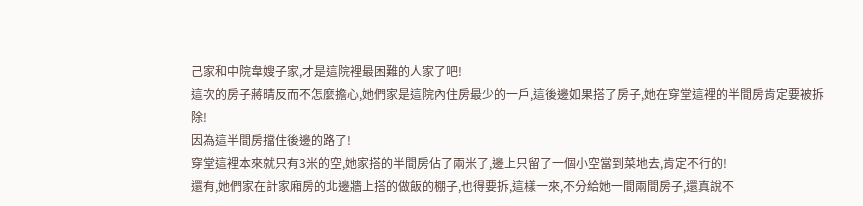己家和中院韋嫂子家,才是這院裡最困難的人家了吧!
這次的房子蔣晴反而不怎麼擔心,她們家是這院內住房最少的一戶,這後邊如果搭了房子,她在穿堂這裡的半間房肯定要被拆除!
因為這半間房擋住後邊的路了!
穿堂這裡本來就只有3米的空,她家搭的半間房佔了兩米了,邊上只留了一個小空當到菜地去,肯定不行的!
還有,她們家在計家廂房的北邊牆上搭的做飯的棚子,也得要拆,這樣一來,不分給她一間兩間房子,還真說不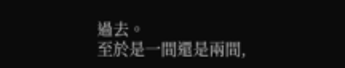過去。
至於是一間還是兩間,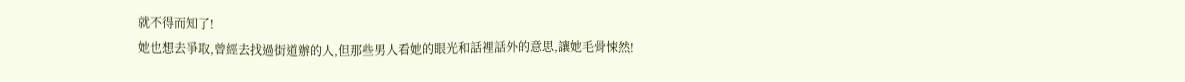就不得而知了!
她也想去爭取,曾經去找過街道辦的人,但那些男人看她的眼光和話裡話外的意思,讓她毛骨悚然!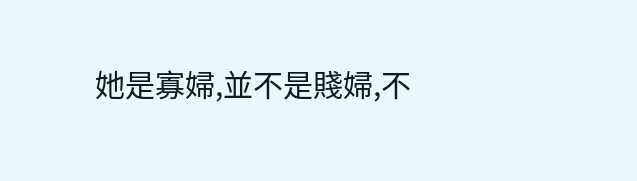她是寡婦,並不是賤婦,不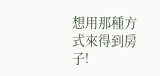想用那種方式來得到房子!